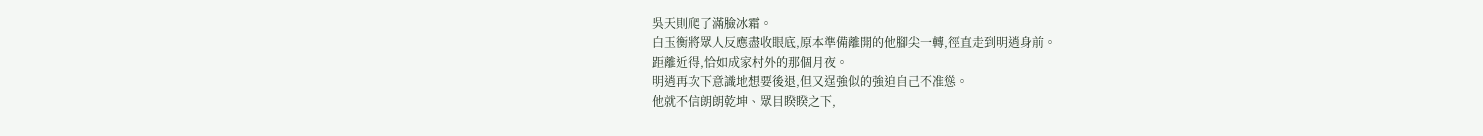吳天則爬了滿臉冰霜。
白玉衡將眾人反應盡收眼底,原本準備離開的他腳尖一轉,徑直走到明逍身前。
距離近得,恰如成家村外的那個月夜。
明逍再次下意識地想要後退,但又逞強似的強迫自己不准慫。
他就不信朗朗乾坤、眾目睽睽之下,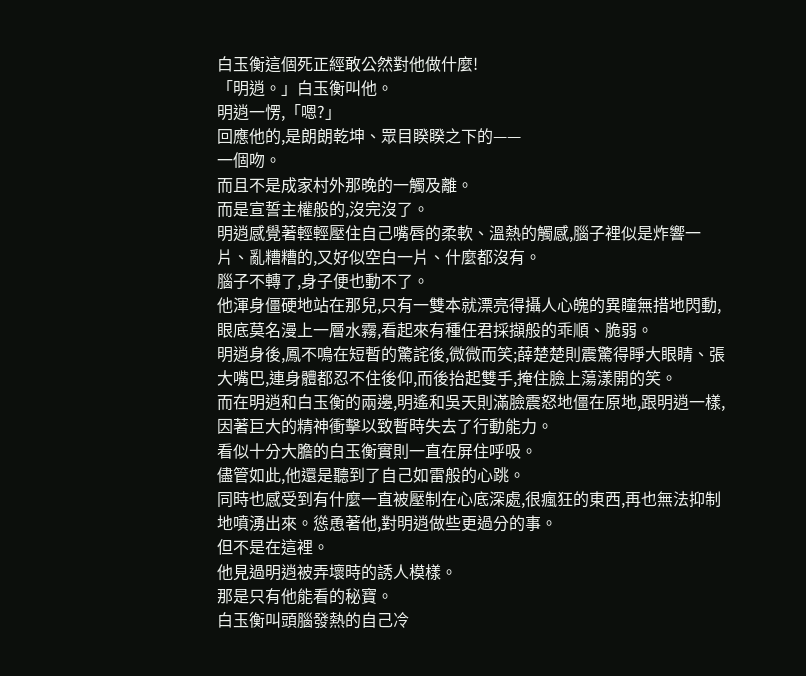白玉衡這個死正經敢公然對他做什麼!
「明逍。」白玉衡叫他。
明逍一愣,「嗯?」
回應他的,是朗朗乾坤、眾目睽睽之下的——
一個吻。
而且不是成家村外那晚的一觸及離。
而是宣誓主權般的,沒完沒了。
明逍感覺著輕輕壓住自己嘴唇的柔軟、溫熱的觸感,腦子裡似是炸響一片、亂糟糟的,又好似空白一片、什麼都沒有。
腦子不轉了,身子便也動不了。
他渾身僵硬地站在那兒,只有一雙本就漂亮得攝人心魄的異瞳無措地閃動,眼底莫名漫上一層水霧,看起來有種任君採擷般的乖順、脆弱。
明逍身後,鳳不鳴在短暫的驚詫後,微微而笑;薛楚楚則震驚得睜大眼睛、張大嘴巴,連身體都忍不住後仰,而後抬起雙手,掩住臉上蕩漾開的笑。
而在明逍和白玉衡的兩邊,明遙和吳天則滿臉震怒地僵在原地,跟明逍一樣,因著巨大的精神衝擊以致暫時失去了行動能力。
看似十分大膽的白玉衡實則一直在屏住呼吸。
儘管如此,他還是聽到了自己如雷般的心跳。
同時也感受到有什麼一直被壓制在心底深處,很瘋狂的東西,再也無法抑制地噴湧出來。慫恿著他,對明逍做些更過分的事。
但不是在這裡。
他見過明逍被弄壞時的誘人模樣。
那是只有他能看的秘寶。
白玉衡叫頭腦發熱的自己冷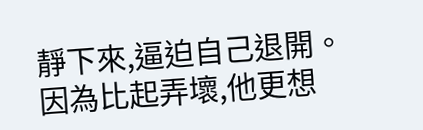靜下來,逼迫自己退開。
因為比起弄壞,他更想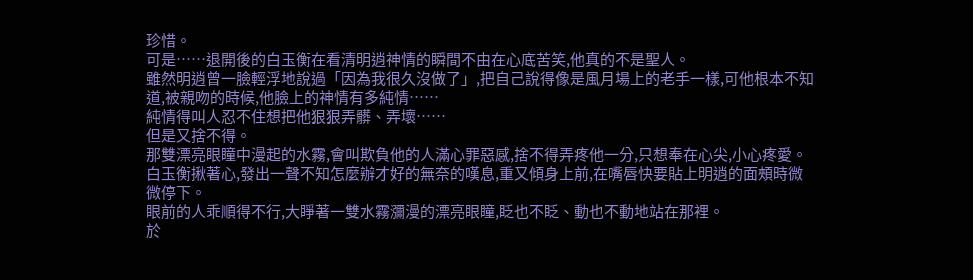珍惜。
可是……退開後的白玉衡在看清明逍神情的瞬間不由在心底苦笑,他真的不是聖人。
雖然明逍曾一臉輕浮地說過「因為我很久沒做了」,把自己說得像是風月場上的老手一樣,可他根本不知道,被親吻的時候,他臉上的神情有多純情……
純情得叫人忍不住想把他狠狠弄髒、弄壞……
但是又捨不得。
那雙漂亮眼瞳中漫起的水霧,會叫欺負他的人滿心罪惡感,捨不得弄疼他一分,只想奉在心尖,小心疼愛。
白玉衡揪著心,發出一聲不知怎麼辦才好的無奈的嘆息,重又傾身上前,在嘴唇快要貼上明逍的面頰時微微停下。
眼前的人乖順得不行,大睜著一雙水霧瀰漫的漂亮眼瞳,眨也不眨、動也不動地站在那裡。
於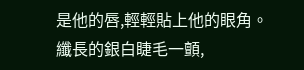是他的唇,輕輕貼上他的眼角。
纖長的銀白睫毛一顫,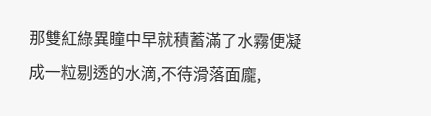那雙紅綠異瞳中早就積蓄滿了水霧便凝成一粒剔透的水滴,不待滑落面龐,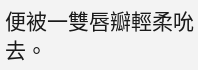便被一雙唇瓣輕柔吮去。